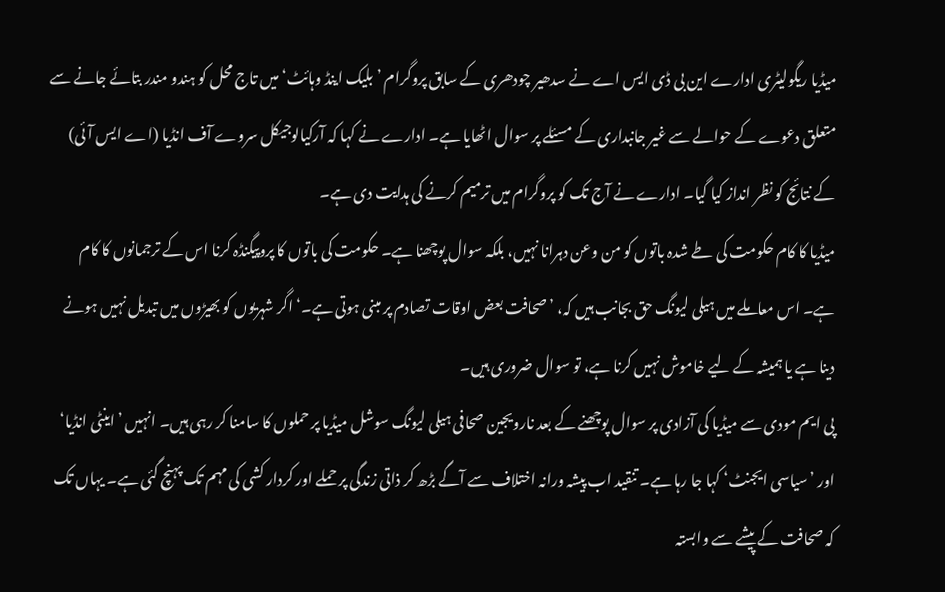میڈیا ریگولیٹری ادارے این بی ڈی ایس اے نے سدھیر چودھری کے سابق پروگرام ’بلیک اینڈ وہائٹ‘ میں تاج محل کو ہندو مندر بتائے جانے سے متعلق دعوے کے حوالے سے غیر جانبداری کے مسئلے پر سوال اٹھایا ہے۔ ادارے نے کہا کہ آرکیالوجیکل سروے آف انڈیا (اے ایس آئی) کے نتائج کو نظر انداز کیا گیا۔ ادارے نے آج تک کو پروگرام میں ترمیم کرنے کی ہدایت دی ہے۔
میڈیا کا کام حکومت کی طے شدہ باتوں کو من وعن دہرانا نہیں، بلکہ سوال پوچھنا ہے۔ حکومت کی باتوں کا پروپیگنڈہ کرنا اس کے ترجمانوں کا کام ہے۔ اس معاملے میں ہیلی لیونگ حق بجانب ہیں کہ، ’صحافت بعض اوقات تصادم پر مبنی ہوتی ہے۔‘ اگر شہریوں کو بھیڑوں میں تبدیل نہیں ہونے دینا ہے یا ہمیشہ کے لیے خاموش نہیں کرنا ہے، تو سوال ضروری ہیں۔
پی ایم مودی سے میڈیا کی آزادی پر سوال پوچھنے کے بعد نارویجین صحافی ہیلی لیونگ سوشل میڈیا پر حملوں کا سامنا کر رہی ہیں۔ انہیں ’اینٹی انڈیا‘ اور ’سیاسی ایجنٹ‘ کہا جا رہا ہے۔ تنقید اب پیشہ ورانہ اختلاف سے آگے بڑھ کر ذاتی زندگی پر حملے اور کردار کشی کی مہم تک پہنچ گئی ہے۔ یہاں تک کہ صحافت کے پیشے سے وابستہ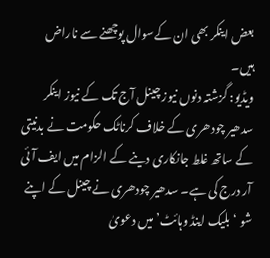بعض اینکر بھی ان کےسوال پوچھنے سے ناراض ہیں۔
ویڈیو: گزشتہ دنوں نیوز چینل آج تک کے نیوز اینکر سدھیر چودھری کے خلاف کرناٹک حکومت نے بدنیتی کے ساتھ غلط جانکاری دینے کے الزام میں ایف آئی آر درج کی ہے۔ سدھیر چودھری نے چینل کے اپنے شو ‘بلیک اینڈ وہائٹ’ میں دعویٰ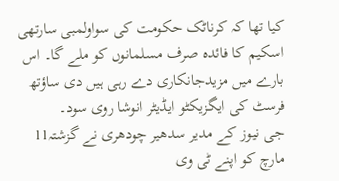کیا تھا کہ کرناٹک حکومت کی سواولمبی سارتھی اسکیم کا فائدہ صرف مسلمانوں کو ملے گا۔ اس بارے میں مزیدجانکاری دے رہی ہیں دی ساؤتھ فرسٹ کی ایگزیکٹو ایڈیٹر انوشا روی سود۔
جی نیوز کے مدیر سدھیر چودھری نے گزشتہ11 مارچ کو اپنے ٹی وی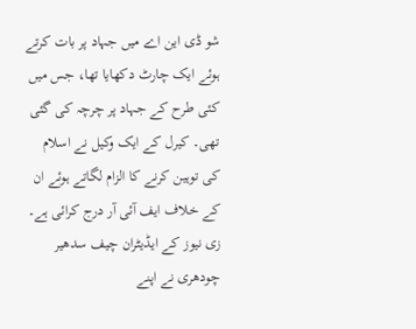شو ڈی این اے میں جہاد پر بات کرتے ہوئے ایک چارٹ دکھایا تھا، جس میں کئی طرح کے جہاد پر چرچہ کی گئی تھی۔ کیرل کے ایک وکیل نے اسلام کی توہین کرنے کا الزام لگاتے ہوئے ان کے خلاف ایف آئی آر درج کرائی ہے۔
زی نیوز کے ایڈیٹران چیف سدھیر چودھری نے اپنے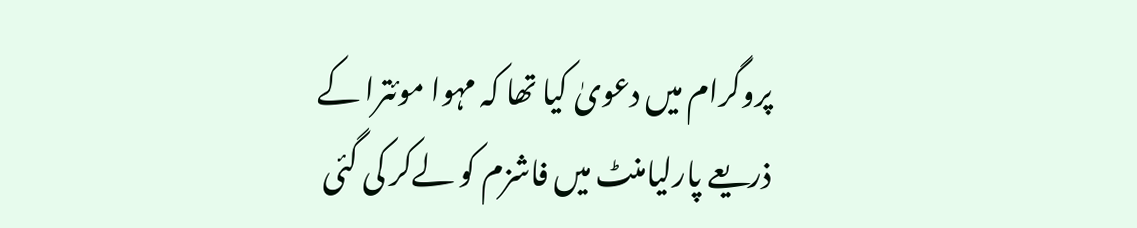پروگرام میں دعویٰ کیا تھا کہ مہوا موئترا کے ذریعے پارلیامنٹ میں فاشزم کو لےکر کی گئی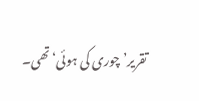تقریر’ چوری کی ہوئی‘تھی۔